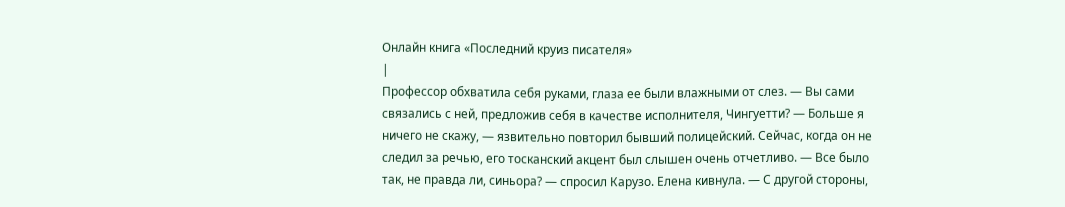Онлайн книга «Последний круиз писателя»
|
Профессор обхватила себя руками, глаза ее были влажными от слез. — Вы сами связались с ней, предложив себя в качестве исполнителя, Чингуетти? — Больше я ничего не скажу, — язвительно повторил бывший полицейский. Сейчас, когда он не следил за речью, его тосканский акцент был слышен очень отчетливо. — Все было так, не правда ли, синьора? — спросил Карузо. Елена кивнула. — С другой стороны,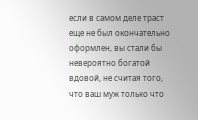если в самом деле траст еще не был окончательно оформлен, вы стали бы невероятно богатой вдовой, не считая того, что ваш муж только что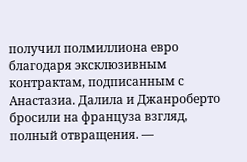получил полмиллиона евро благодаря эксклюзивным контрактам, подписанным с Анастазиа. Далила и Джанроберто бросили на француза взгляд, полный отвращения. —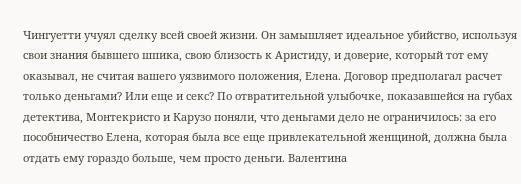Чингуетти учуял сделку всей своей жизни. Он замышляет идеальное убийство, используя свои знания бывшего шпика, свою близость к Аристиду, и доверие, который тот ему оказывал, не считая вашего уязвимого положения, Елена. Договор предполагал расчет только деньгами? Или еще и секс? По отвратительной улыбочке, показавшейся на губах детектива, Монтекристо и Карузо поняли, что деньгами дело не ограничилось: за его пособничество Елена, которая была все еще привлекательной женщиной, должна была отдать ему гораздо больше, чем просто деньги. Валентина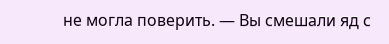не могла поверить. — Вы смешали яд с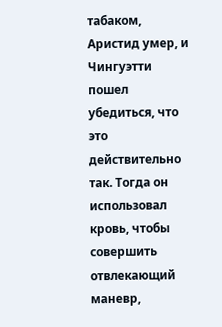табаком, Аристид умер, и Чингуэтти пошел убедиться, что это действительно так. Тогда он использовал кровь, чтобы совершить отвлекающий маневр,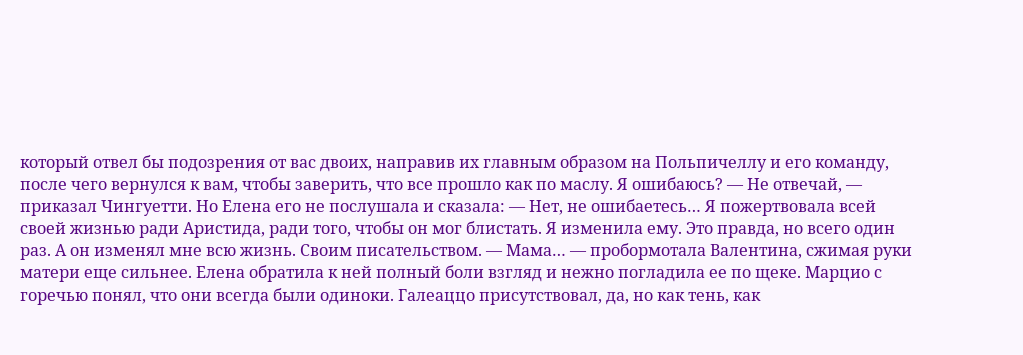который отвел бы подозрения от вас двоих, направив их главным образом на Польпичеллу и его команду, после чего вернулся к вам, чтобы заверить, что все прошло как по маслу. Я ошибаюсь? — Не отвечай, — приказал Чингуетти. Но Елена его не послушала и сказала: — Нет, не ошибаетесь… Я пожертвовала всей своей жизнью ради Аристида, ради того, чтобы он мог блистать. Я изменила ему. Это правда, но всего один раз. А он изменял мне всю жизнь. Своим писательством. — Мама… — пробормотала Валентина, сжимая руки матери еще сильнее. Елена обратила к ней полный боли взгляд и нежно погладила ее по щеке. Марцио с горечью понял, что они всегда были одиноки. Галеаццо присутствовал, да, но как тень, как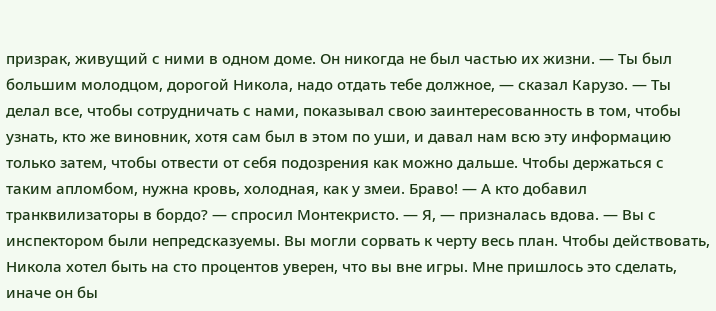призрак, живущий с ними в одном доме. Он никогда не был частью их жизни. — Ты был большим молодцом, дорогой Никола, надо отдать тебе должное, — сказал Карузо. — Ты делал все, чтобы сотрудничать с нами, показывал свою заинтересованность в том, чтобы узнать, кто же виновник, хотя сам был в этом по уши, и давал нам всю эту информацию только затем, чтобы отвести от себя подозрения как можно дальше. Чтобы держаться с таким апломбом, нужна кровь, холодная, как у змеи. Браво! — А кто добавил транквилизаторы в бордо? — спросил Монтекристо. — Я, — призналась вдова. — Вы с инспектором были непредсказуемы. Вы могли сорвать к черту весь план. Чтобы действовать, Никола хотел быть на сто процентов уверен, что вы вне игры. Мне пришлось это сделать, иначе он бы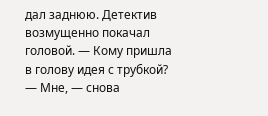дал заднюю. Детектив возмущенно покачал головой. — Кому пришла в голову идея с трубкой? — Мне, — снова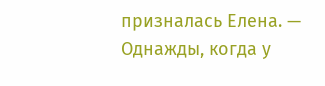призналась Елена. — Однажды, когда у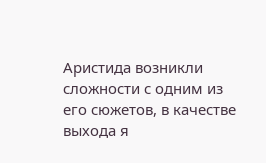Аристида возникли сложности с одним из его сюжетов, в качестве выхода я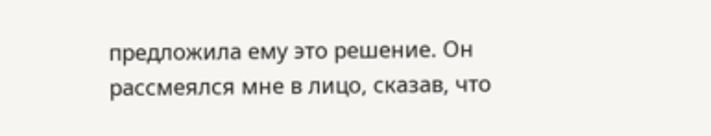предложила ему это решение. Он рассмеялся мне в лицо, сказав, что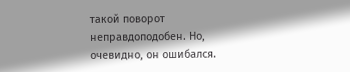такой поворот неправдоподобен. Но, очевидно, он ошибался.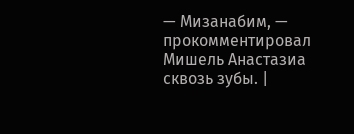— Мизанабим, — прокомментировал Мишель Анастазиа сквозь зубы. |